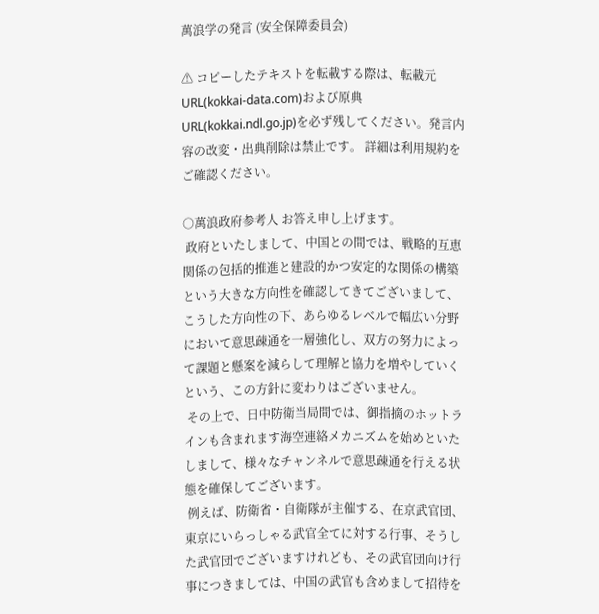萬浪学の発言 (安全保障委員会)

⚠ コピーしたテキストを転載する際は、転載元URL(kokkai-data.com)および原典URL(kokkai.ndl.go.jp)を必ず残してください。発言内容の改変・出典削除は禁止です。 詳細は利用規約をご確認ください。

○萬浪政府参考人 お答え申し上げます。
 政府といたしまして、中国との間では、戦略的互恵関係の包括的推進と建設的かつ安定的な関係の構築という大きな方向性を確認してきてございまして、こうした方向性の下、あらゆるレベルで幅広い分野において意思疎通を一層強化し、双方の努力によって課題と懸案を減らして理解と協力を増やしていくという、この方針に変わりはございません。
 その上で、日中防衛当局間では、御指摘のホットラインも含まれます海空連絡メカニズムを始めといたしまして、様々なチャンネルで意思疎通を行える状態を確保してございます。
 例えば、防衛省・自衛隊が主催する、在京武官団、東京にいらっしゃる武官全てに対する行事、そうした武官団でございますけれども、その武官団向け行事につきましては、中国の武官も含めまして招待を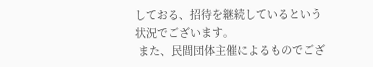しておる、招待を継続しているという状況でございます。
 また、民間団体主催によるものでござ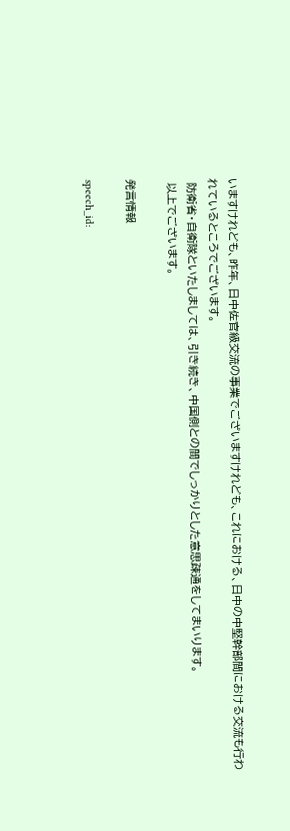いますけれども、昨年、日中佐官級交流の事業でございますけれども、これにおける、日中の中堅幹部間における交流も行われているところでございます。
 防衛省・自衛隊といたしましては、引き続き、中国側との間でしっかりとした意思疎通をしてまいります。
 以上でございます。

発言情報

speech_id: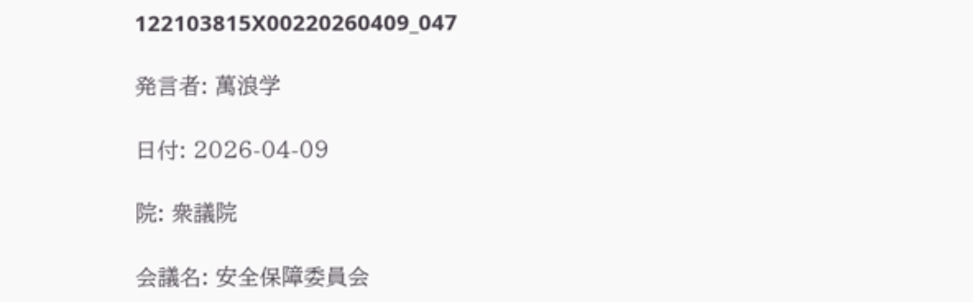122103815X00220260409_047

発言者: 萬浪学

日付: 2026-04-09

院: 衆議院

会議名: 安全保障委員会